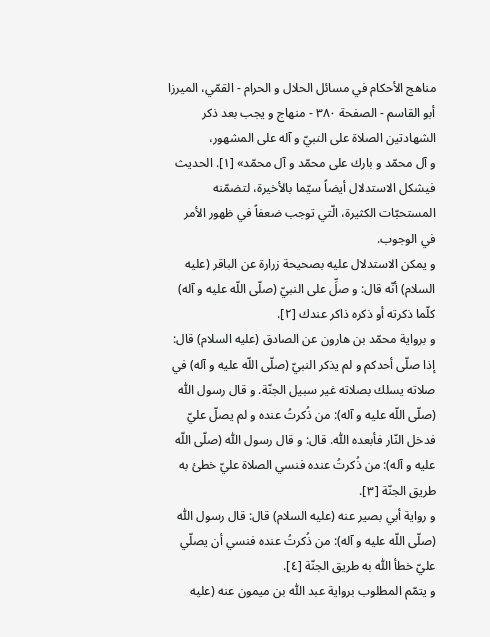مناهج الأحكام في مسائل الحلال و الحرام - القمّي، الميرزا أبو القاسم - الصفحة ٣٨٠ - منهاج و يجب بعد ذكر الشهادتين الصلاة على النبيّ و آله على المشهور،
و آل محمّد و بارك على محمّد و آل محمّد» [١]. الحديث فيشكل الاستدلال أيضاً سيّما بالأخيرة، لتضمّنه المستحبّات الكثيرة، الّتي توجب ضعفاً في ظهور الأمر في الوجوب.
و يمكن الاستدلال عليه بصحيحة زرارة عن الباقر (عليه السلام) أنّه قال: و صلِّ على النبيّ (صلّى اللّه عليه و آله) كلّما ذكرته أو ذكره ذاكر عندك [٢].
و برواية محمّد بن هارون عن الصادق (عليه السلام) قال: إذا صلّى أحدكم و لم يذكر النبيّ (صلّى اللّه عليه و آله) في صلاته يسلك بصلاته غير سبيل الجنّة. و قال رسول اللّٰه (صلّى اللّه عليه و آله): من ذُكرتُ عنده و لم يصلّ عليّ فدخل النّار فأبعده اللّٰه. قال: و قال رسول اللّٰه (صلّى اللّه عليه و آله): من ذُكرتُ عنده فنسي الصلاة عليّ خطئ به طريق الجنّة [٣].
و رواية أبي بصير عنه (عليه السلام) قال: قال رسول اللّٰه (صلّى اللّه عليه و آله): من ذُكرتُ عنده فنسي أن يصلّي عليّ خطأ اللّٰه به طريق الجنّة [٤].
و يتمّم المطلوب برواية عبد اللّٰه بن ميمون عنه (عليه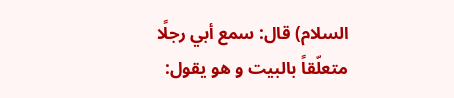السلام) قال: سمع أبي رجلًا متعلّقاً بالبيت و هو يقول: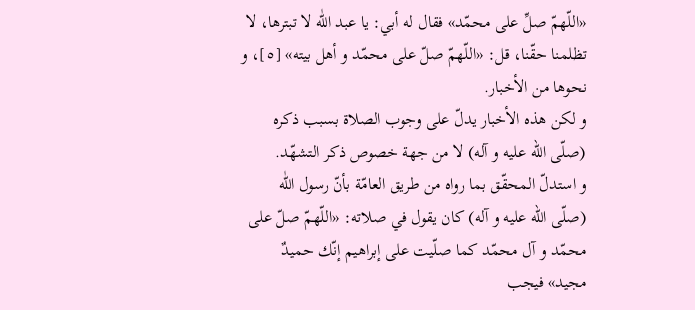«اللّهمّ صلِّ على محمّد» فقال له أبي: يا عبد اللّٰه لا تبترها، لا تظلمنا حقّنا، قل: «اللّهمّ صلّ على محمّد و أهل بيته» [٥]، و نحوها من الأخبار.
و لكن هذه الأخبار يدلّ على وجوب الصلاة بسبب ذكره (صلّى اللّه عليه و آله) لا من جهة خصوص ذكر التشهّد.
و استدلّ المحقّق بما رواه من طريق العامّة بأنّ رسول اللّٰه (صلّى اللّه عليه و آله) كان يقول في صلاته: «اللّهمّ صلّ على محمّد و آل محمّد كما صلّيت على إبراهيم إنّك حميدٌ مجيد» فيجب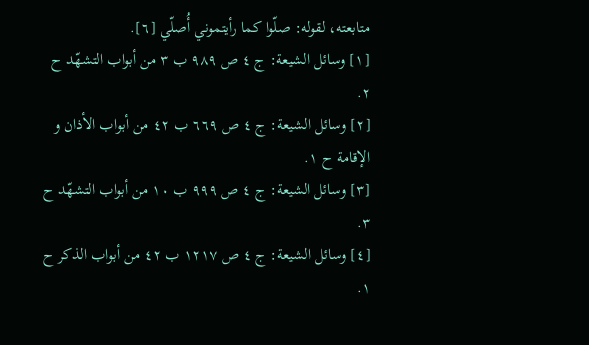متابعته، لقوله: صلّوا كما رأيتموني أُصلّي [٦].
[١] وسائل الشيعة: ج ٤ ص ٩٨٩ ب ٣ من أبواب التشهّد ح ٢.
[٢] وسائل الشيعة: ج ٤ ص ٦٦٩ ب ٤٢ من أبواب الأذان و الإقامة ح ١.
[٣] وسائل الشيعة: ج ٤ ص ٩٩٩ ب ١٠ من أبواب التشهّد ح ٣.
[٤] وسائل الشيعة: ج ٤ ص ١٢١٧ ب ٤٢ من أبواب الذكر ح ١.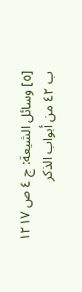[٥] وسائل الشيعة: ج ٤ ص ١٢١٧ ب ٤٢ من أبواب الذكر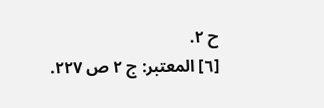ح ٢.
[٦] المعتبر: ج ٢ ص ٢٢٧.